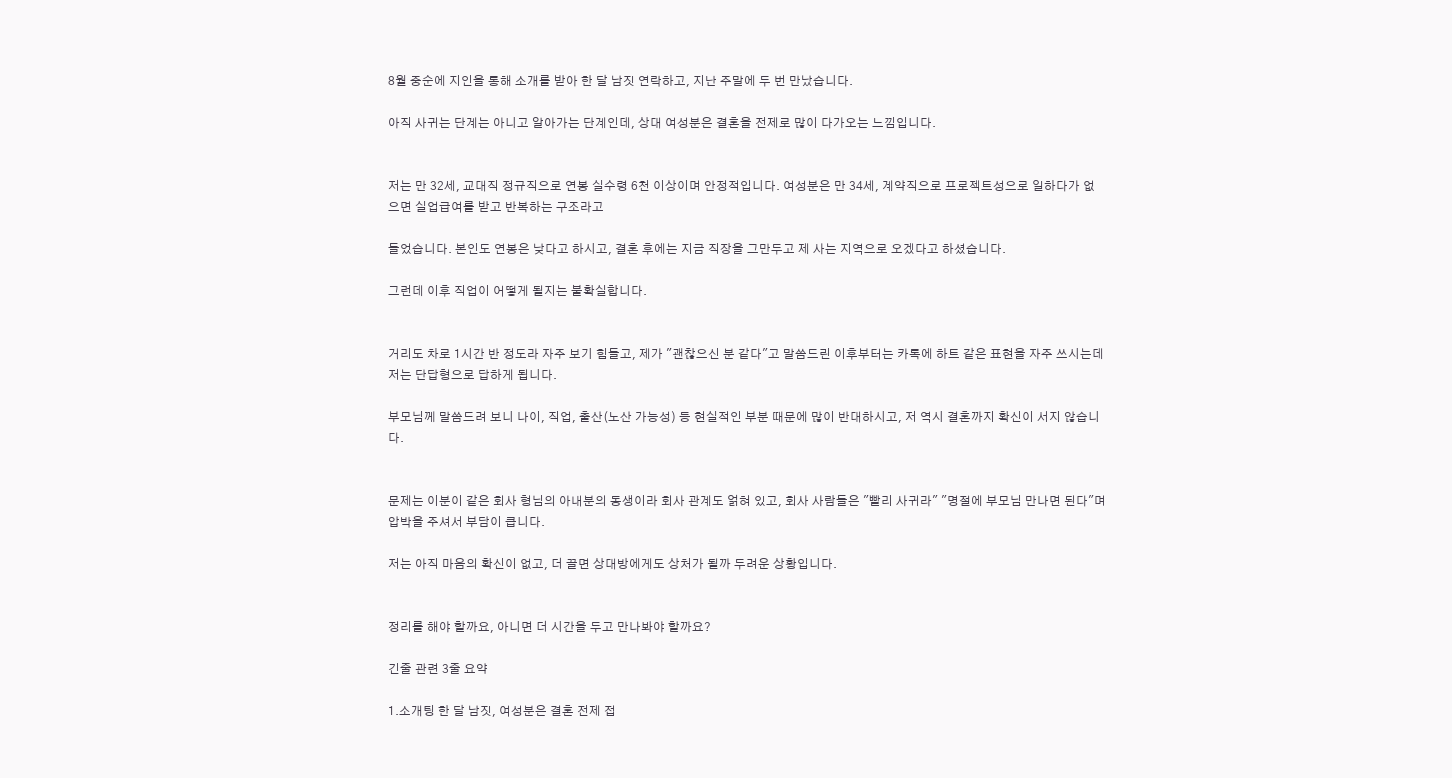8월 중순에 지인을 통해 소개를 받아 한 달 남짓 연락하고, 지난 주말에 두 번 만났습니다.

아직 사귀는 단계는 아니고 알아가는 단계인데, 상대 여성분은 결혼을 전제로 많이 다가오는 느낌입니다.


저는 만 32세, 교대직 정규직으로 연봉 실수령 6천 이상이며 안정적입니다. 여성분은 만 34세, 계약직으로 프로젝트성으로 일하다가 없으면 실업급여를 받고 반복하는 구조라고

들었습니다. 본인도 연봉은 낮다고 하시고, 결혼 후에는 지금 직장을 그만두고 제 사는 지역으로 오겠다고 하셨습니다.

그런데 이후 직업이 어떻게 될지는 불확실합니다.


거리도 차로 1시간 반 정도라 자주 보기 힘들고, 제가 "괜찮으신 분 같다"고 말씀드린 이후부터는 카톡에 하트 같은 표현을 자주 쓰시는데 저는 단답형으로 답하게 됩니다.

부모님께 말씀드려 보니 나이, 직업, 출산(노산 가능성) 등 현실적인 부분 때문에 많이 반대하시고, 저 역시 결혼까지 확신이 서지 않습니다.


문제는 이분이 같은 회사 형님의 아내분의 동생이라 회사 관계도 얽혀 있고, 회사 사람들은 "빨리 사귀라" "명절에 부모님 만나면 된다"며 압박을 주셔서 부담이 큽니다.

저는 아직 마음의 확신이 없고, 더 끌면 상대방에게도 상처가 될까 두려운 상황입니다.


정리를 해야 할까요, 아니면 더 시간을 두고 만나봐야 할까요?

긴줄 관련 3줄 요약

1.소개팅 한 달 남짓, 여성분은 결혼 전제 접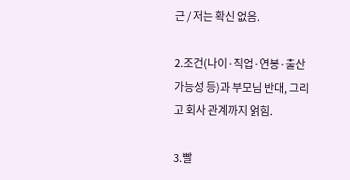근 / 저는 확신 없음.

2.조건(나이·직업·연봉·출산 가능성 등)과 부모님 반대, 그리고 회사 관계까지 얽힘.

3.빨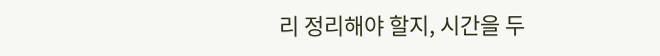리 정리해야 할지, 시간을 두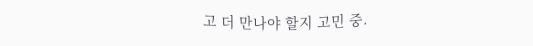고 더 만나야 할지 고민 중.